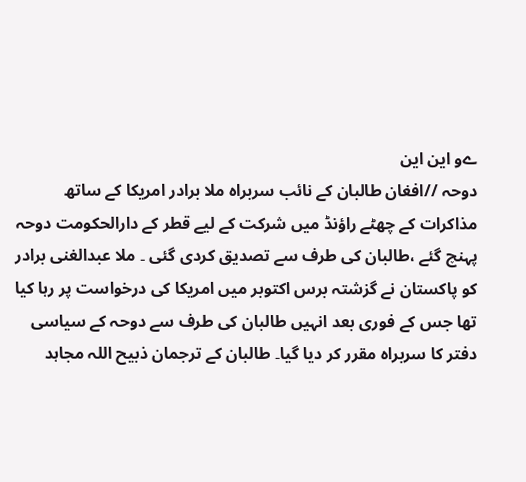ےو این این
دوحہ //افغان طالبان کے نائب سربراہ ملا برادر امریکا کے ساتھ مذاکرات کے چھٹے راؤنڈ میں شرکت کے لیے قطر کے دارالحکومت دوحہ پہنچ گئے ،طالبان کی طرف سے تصدیق کردی گئی ۔ ملا عبدالغنی برادر کو پاکستان نے گزشتہ برس اکتوبر میں امریکا کی درخواست پر رہا کیا تھا جس کے فوری بعد انہیں طالبان کی طرف سے دوحہ کے سیاسی دفتر کا سربراہ مقرر کر دیا گیا۔ طالبان کے ترجمان ذبیح اللہ مجاہد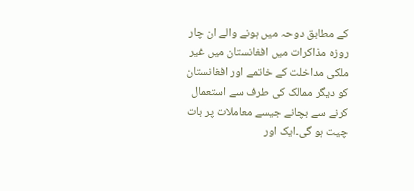کے مطابق دوحہ میں ہونے والے ان چار روزہ مذاکرات میں افغانستان میں غیر ملکی مداخلت کے خاتمے اور افغانستان کو دیگر ممالک کی طرف سے استعمال کرنے سے بچانے جیسے معاملات پر بات چیت ہو گی۔ایک اور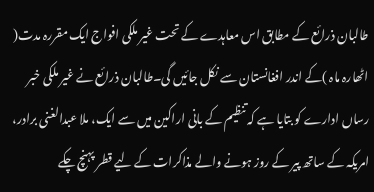طالبان ذرائع کے مطابق اس معاہدے کے تحت غیر ملکی افواج ایک مقررہ مدت( اٹھارہ ماہ )کے اندر افغانستان سے نکل جائیں گی۔طالبان ذرائع نے غیر ملکی خبر رساں ادارے کو بتایا ہے کہ تنظیم کے بانی اراکین میں سے ایک، ملا عبدالغنی برادر، امریکہ کے ساتھ پیر کے روز ہونے والے مذاکرات کے لیے قطر پہنچ چکے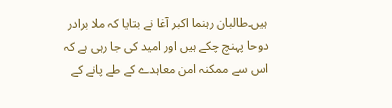ہیں۔طالبان رہنما اکبر آغا نے بتایا کہ ملا برادر دوحا پہنچ چکے ہیں اور امید کی جا رہی ہے کہ اس سے ممکنہ امن معاہدے کے طے پانے کے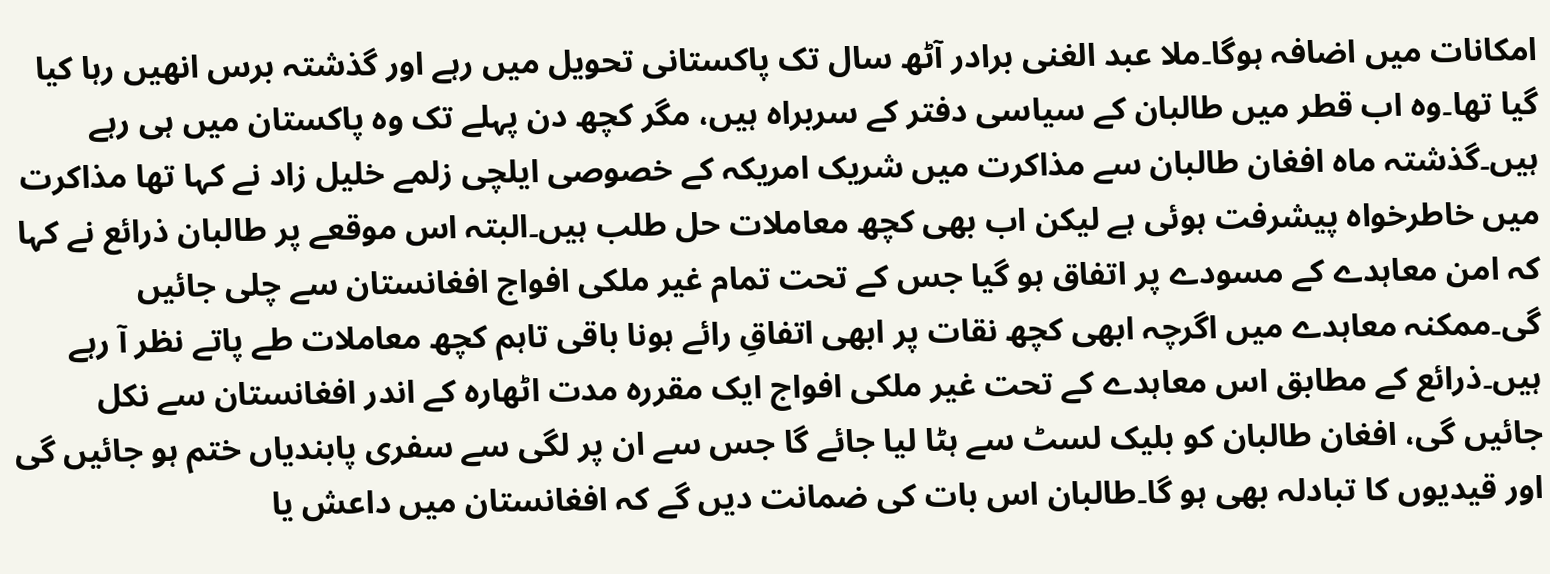امکانات میں اضافہ ہوگا۔ملا عبد الغنی برادر آٹھ سال تک پاکستانی تحویل میں رہے اور گذشتہ برس انھیں رہا کیا گیا تھا۔وہ اب قطر میں طالبان کے سیاسی دفتر کے سربراہ ہیں، مگر کچھ دن پہلے تک وہ پاکستان میں ہی رہے ہیں۔گذشتہ ماہ افغان طالبان سے مذاکرت میں شریک امریکہ کے خصوصی ایلچی زلمے خلیل زاد نے کہا تھا مذاکرت میں خاطرخواہ پیشرفت ہوئی ہے لیکن اب بھی کچھ معاملات حل طلب ہیں۔البتہ اس موقعے پر طالبان ذرائع نے کہا کہ امن معاہدے کے مسودے پر اتفاق ہو گیا جس کے تحت تمام غیر ملکی افواج افغانستان سے چلی جائیں گی۔ممکنہ معاہدے میں اگرچہ ابھی کچھ نقات پر ابھی اتفاقِ رائے ہونا باقی تاہم کچھ معاملات طے پاتے نظر آ رہے ہیں۔ذرائع کے مطابق اس معاہدے کے تحت غیر ملکی افواج ایک مقررہ مدت اٹھارہ کے اندر افغانستان سے نکل جائیں گی، افغان طالبان کو بلیک لسٹ سے ہٹا لیا جائے گا جس سے ان پر لگی سے سفری پابندیاں ختم ہو جائیں گی اور قیدیوں کا تبادلہ بھی ہو گا۔طالبان اس بات کی ضمانت دیں گے کہ افغانستان میں داعش یا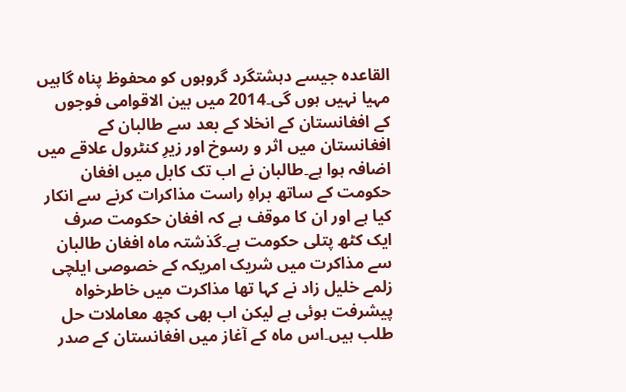القاعدہ جیسے دہشتگرد گروہوں کو محفوظ پناہ گاہیں مہیا نہیں ہوں گی۔2014 میں بین الاقوامی فوجوں کے افغانستان کے انخلا کے بعد سے طالبان کے افغانستان میں اثر و رسوخ اور زیرِ کنٹرول علاقے میں اضافہ ہوا ہے۔طالبان نے اب تک کابل میں افغان حکومت کے ساتھ براہِ راست مذاکرات کرنے سے انکار کیا ہے اور ان کا موقف ہے کہ افغان حکومت صرف ایک کٹھ پتلی حکومت ہے۔گذشتہ ماہ افغان طالبان سے مذاکرت میں شریک امریکہ کے خصوصی ایلچی زلمے خلیل زاد نے کہا تھا مذاکرت میں خاطرخواہ پیشرفت ہوئی ہے لیکن اب بھی کچھ معاملات حل طلب ہیں۔اس ماہ کے آغاز میں افغانستان کے صدر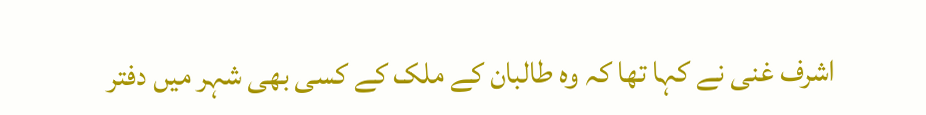اشرف غنی نے کہا تھا کہ وہ طالبان کے ملک کے کسی بھی شہر میں دفتر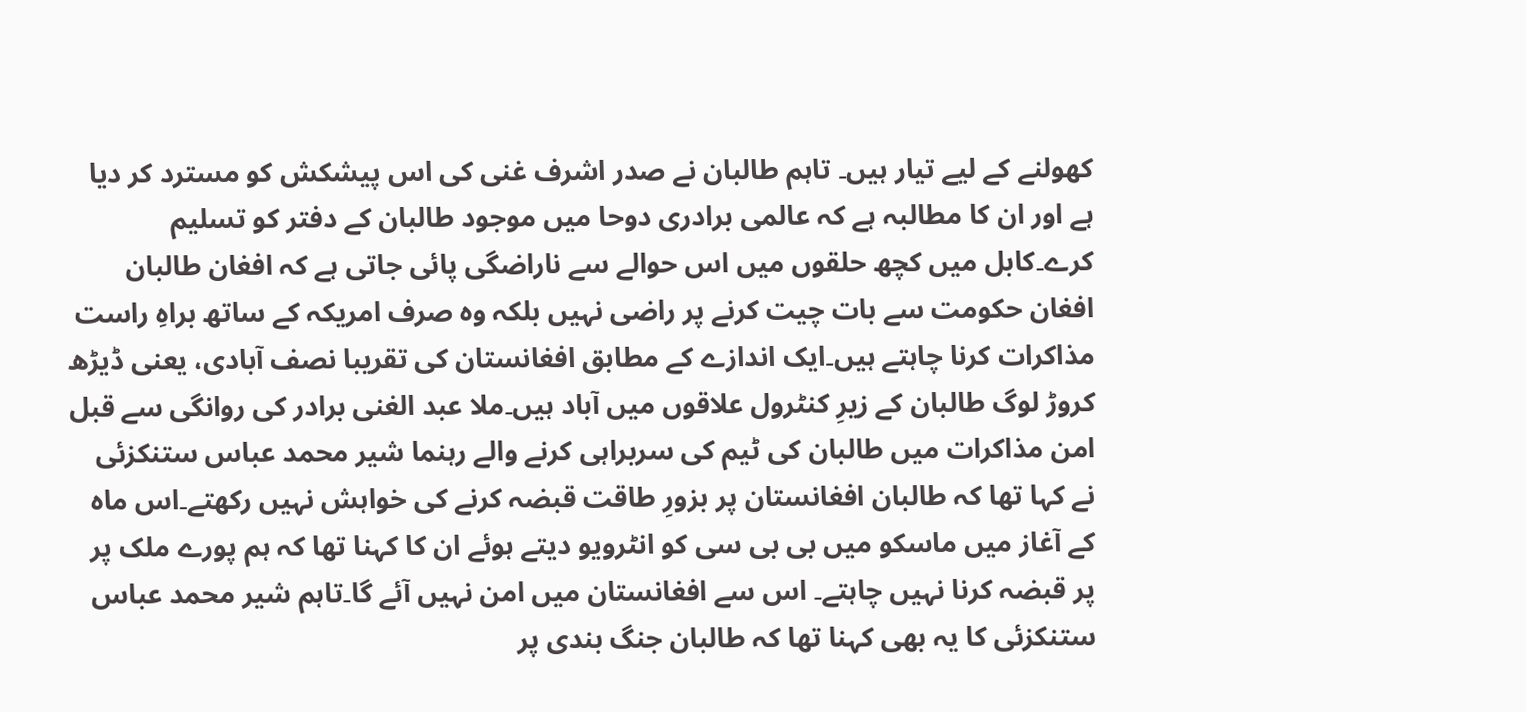کھولنے کے لیے تیار ہیں۔ تاہم طالبان نے صدر اشرف غنی کی اس پیشکش کو مسترد کر دیا ہے اور ان کا مطالبہ ہے کہ عالمی برادری دوحا میں موجود طالبان کے دفتر کو تسلیم کرے۔کابل میں کچھ حلقوں میں اس حوالے سے ناراضگی پائی جاتی ہے کہ افغان طالبان افغان حکومت سے بات چیت کرنے پر راضی نہیں بلکہ وہ صرف امریکہ کے ساتھ براہِ راست مذاکرات کرنا چاہتے ہیں۔ایک اندازے کے مطابق افغانستان کی تقریبا نصف آبادی، یعنی ڈیڑھ کروڑ لوگ طالبان کے زیرِ کنٹرول علاقوں میں آباد ہیں۔ملا عبد الغنی برادر کی روانگی سے قبل امن مذاکرات میں طالبان کی ٹیم کی سربراہی کرنے والے رہنما شیر محمد عباس ستنکزئی نے کہا تھا کہ طالبان افغانستان پر بزورِ طاقت قبضہ کرنے کی خواہش نہیں رکھتے۔اس ماہ کے آغاز میں ماسکو میں بی بی سی کو انٹرویو دیتے ہوئے ان کا کہنا تھا کہ ہم پورے ملک پر پر قبضہ کرنا نہیں چاہتے۔ اس سے افغانستان میں امن نہیں آئے گا۔تاہم شیر محمد عباس ستنکزئی کا یہ بھی کہنا تھا کہ طالبان جنگ بندی پر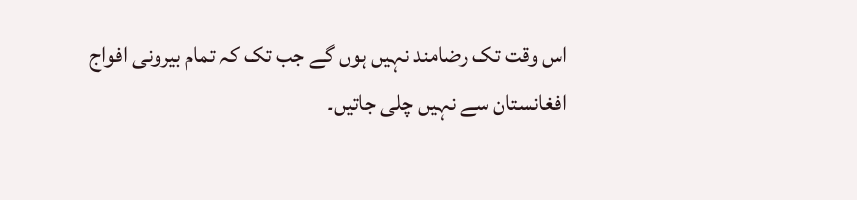اس وقت تک رضامند نہیں ہوں گے جب تک کہ تمام بیرونی افواج افغانستان سے نہیں چلی جاتیں۔